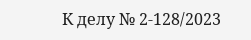К делу № 2-128/2023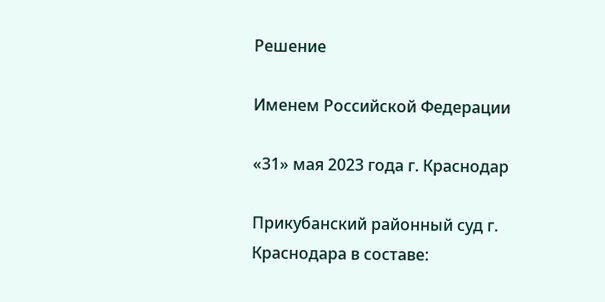Решение

Именем Российской Федерации

«31» мая 2023 года г. Краснодар

Прикубанский районный суд г. Краснодара в составе: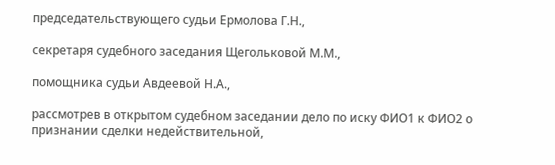председательствующего судьи Ермолова Г.Н.,

секретаря судебного заседания Щегольковой М.М.,

помощника судьи Авдеевой Н.А.,

рассмотрев в открытом судебном заседании дело по иску ФИО1 к ФИО2 о признании сделки недействительной,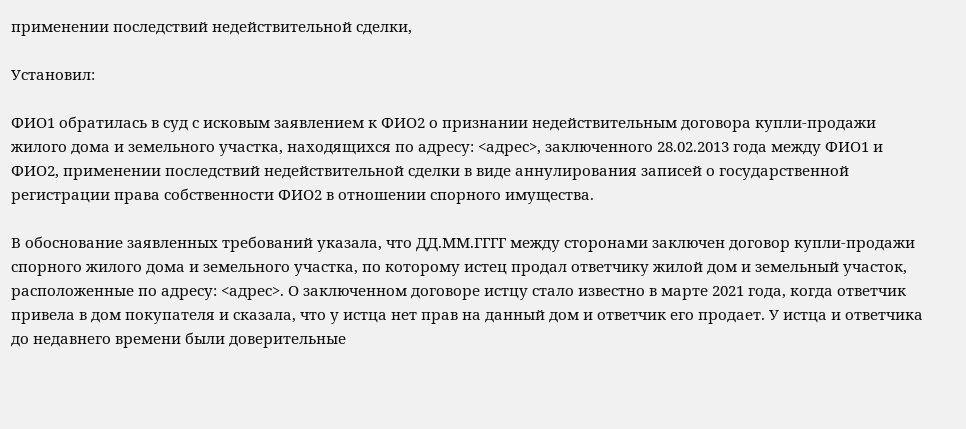применении последствий недействительной сделки,

Установил:

ФИО1 обратилась в суд с исковым заявлением к ФИО2 о признании недействительным договора купли-продажи жилого дома и земельного участка, находящихся по адресу: <адрес>, заключенного 28.02.2013 года между ФИО1 и ФИО2, применении последствий недействительной сделки в виде аннулирования записей о государственной регистрации права собственности ФИО2 в отношении спорного имущества.

В обоснование заявленных требований указала, что ДД.ММ.ГГГГ между сторонами заключен договор купли-продажи спорного жилого дома и земельного участка, по которому истец продал ответчику жилой дом и земельный участок, расположенные по адресу: <адрес>. О заключенном договоре истцу стало известно в марте 2021 года, когда ответчик привела в дом покупателя и сказала, что у истца нет прав на данный дом и ответчик его продает. У истца и ответчика до недавнего времени были доверительные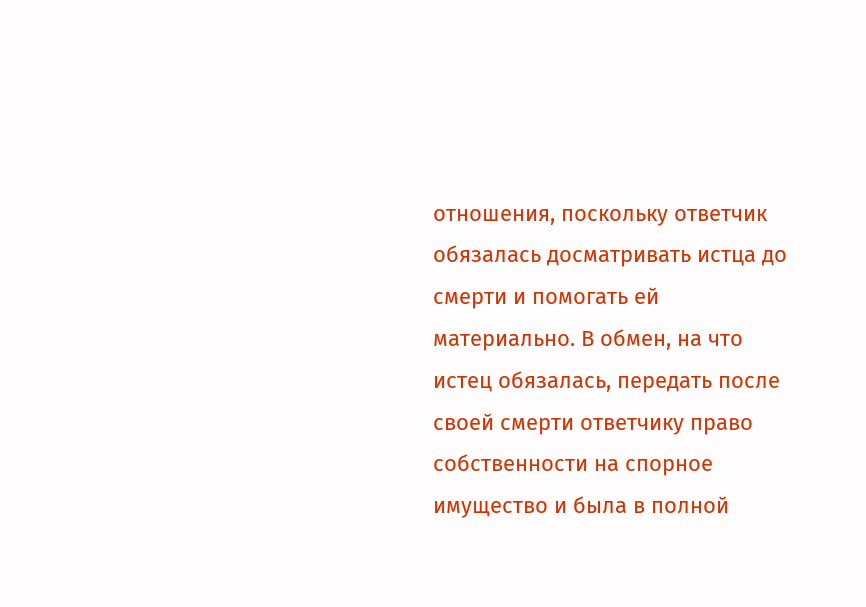отношения, поскольку ответчик обязалась досматривать истца до смерти и помогать ей материально. В обмен, на что истец обязалась, передать после своей смерти ответчику право собственности на спорное имущество и была в полной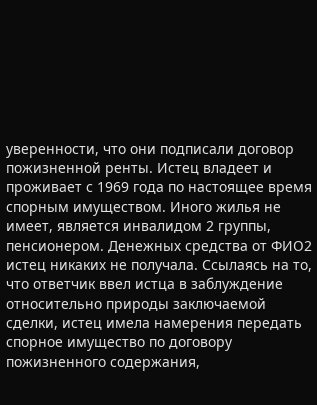уверенности, что они подписали договор пожизненной ренты. Истец владеет и проживает с 1969 года по настоящее время спорным имуществом. Иного жилья не имеет, является инвалидом 2 группы, пенсионером. Денежных средства от ФИО2 истец никаких не получала. Ссылаясь на то, что ответчик ввел истца в заблуждение относительно природы заключаемой сделки, истец имела намерения передать спорное имущество по договору пожизненного содержания,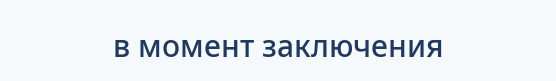в момент заключения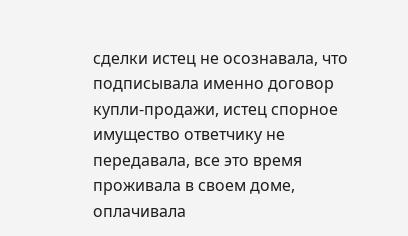сделки истец не осознавала, что подписывала именно договор купли-продажи, истец спорное имущество ответчику не передавала, все это время проживала в своем доме, оплачивала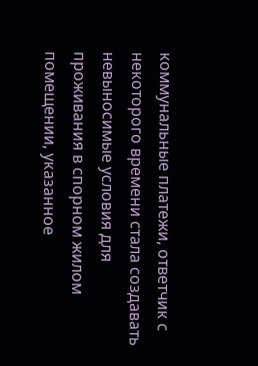коммунальные платежи, ответчик с некоторого времени стала создавать невыносимые условия для проживания в спорном жилом помещении, указанное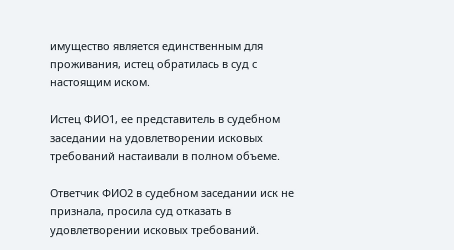имущество является единственным для проживания, истец обратилась в суд с настоящим иском.

Истец ФИО1, ее представитель в судебном заседании на удовлетворении исковых требований настаивали в полном объеме.

Ответчик ФИО2 в судебном заседании иск не признала, просила суд отказать в удовлетворении исковых требований.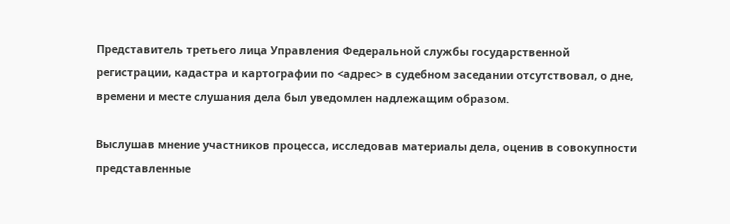Представитель третьего лица Управления Федеральной службы государственной регистрации, кадастра и картографии по <адрес> в судебном заседании отсутствовал, о дне, времени и месте слушания дела был уведомлен надлежащим образом.

Выслушав мнение участников процесса, исследовав материалы дела, оценив в совокупности представленные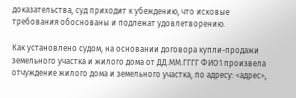доказательства, суд приходит к убеждению, что исковые требования обоснованы и подлежат удовлетворению.

Как установлено судом, на основании договора купли-продажи земельного участка и жилого дома от ДД.ММ.ГГГГ ФИО1 произвела отчуждение жилого дома и земельного участка, по адресу: <адрес>,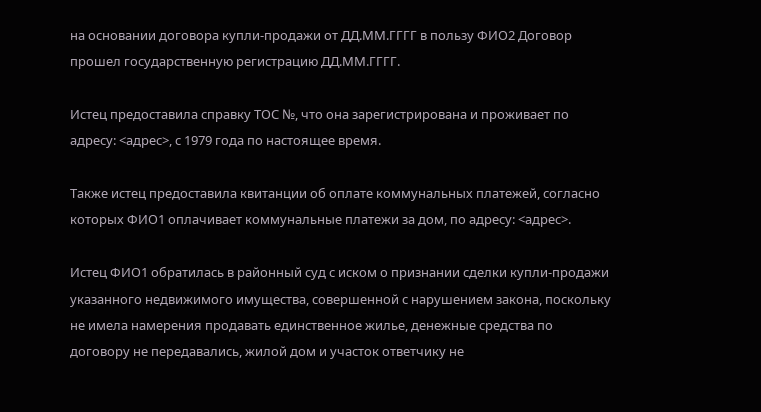на основании договора купли-продажи от ДД.ММ.ГГГГ в пользу ФИО2 Договор прошел государственную регистрацию ДД.ММ.ГГГГ.

Истец предоставила справку ТОС №, что она зарегистрирована и проживает по адресу: <адрес>, с 1979 года по настоящее время.

Также истец предоставила квитанции об оплате коммунальных платежей, согласно которых ФИО1 оплачивает коммунальные платежи за дом, по адресу: <адрес>.

Истец ФИО1 обратилась в районный суд с иском о признании сделки купли-продажи указанного недвижимого имущества, совершенной с нарушением закона, поскольку не имела намерения продавать единственное жилье, денежные средства по договору не передавались, жилой дом и участок ответчику не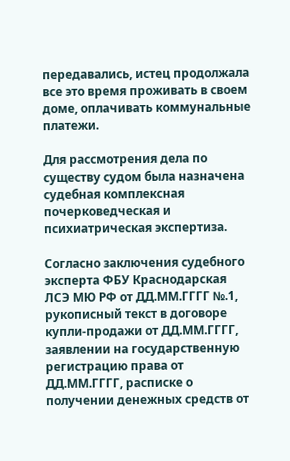передавались, истец продолжала все это время проживать в своем доме, оплачивать коммунальные платежи.

Для рассмотрения дела по существу судом была назначена судебная комплексная почерковедческая и психиатрическая экспертиза.

Согласно заключения судебного эксперта ФБУ Краснодарская ЛСЭ МЮ РФ от ДД.ММ.ГГГГ №.1, рукописный текст в договоре купли-продажи от ДД.ММ.ГГГГ, заявлении на государственную регистрацию права от ДД.ММ.ГГГГ, расписке о получении денежных средств от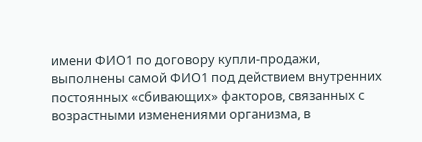имени ФИО1 по договору купли-продажи, выполнены самой ФИО1 под действием внутренних постоянных «сбивающих» факторов, связанных с возрастными изменениями организма, в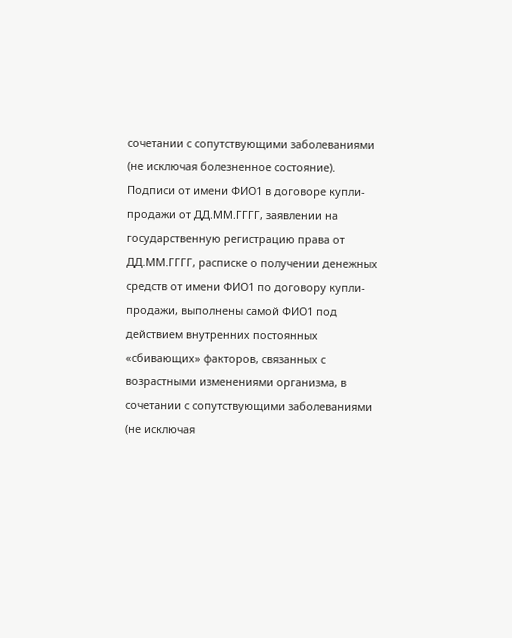сочетании с сопутствующими заболеваниями (не исключая болезненное состояние). Подписи от имени ФИО1 в договоре купли-продажи от ДД.ММ.ГГГГ, заявлении на государственную регистрацию права от ДД.ММ.ГГГГ, расписке о получении денежных средств от имени ФИО1 по договору купли-продажи, выполнены самой ФИО1 под действием внутренних постоянных «сбивающих» факторов, связанных с возрастными изменениями организма, в сочетании с сопутствующими заболеваниями (не исключая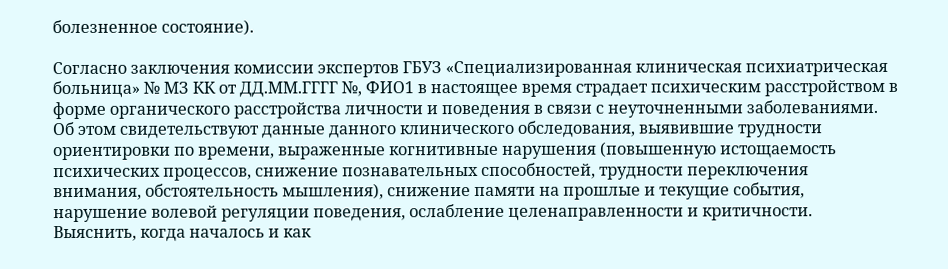болезненное состояние).

Согласно заключения комиссии экспертов ГБУЗ «Специализированная клиническая психиатрическая больница» № МЗ КК от ДД.ММ.ГГГГ №, ФИО1 в настоящее время страдает психическим расстройством в форме органического расстройства личности и поведения в связи с неуточненными заболеваниями. Об этом свидетельствуют данные данного клинического обследования, выявившие трудности ориентировки по времени, выраженные когнитивные нарушения (повышенную истощаемость психических процессов, снижение познавательных способностей, трудности переключения внимания, обстоятельность мышления), снижение памяти на прошлые и текущие события, нарушение волевой регуляции поведения, ослабление целенаправленности и критичности. Выяснить, когда началось и как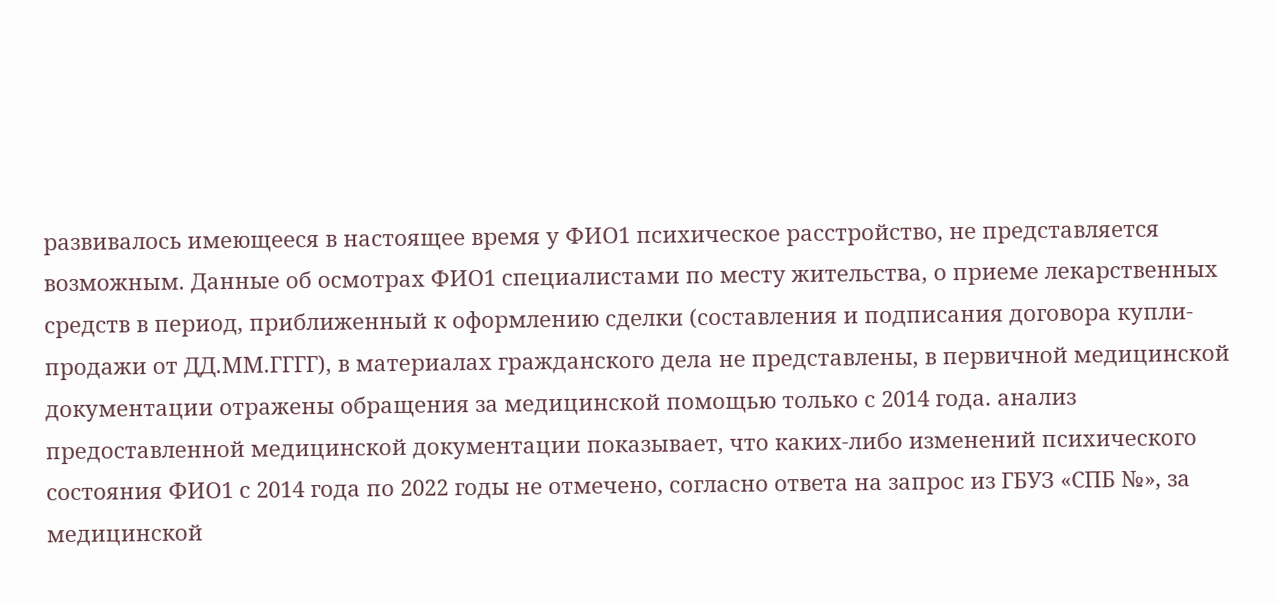развивалось имеющееся в настоящее время у ФИО1 психическое расстройство, не представляется возможным. Данные об осмотрах ФИО1 специалистами по месту жительства, о приеме лекарственных средств в период, приближенный к оформлению сделки (составления и подписания договора купли-продажи от ДД.ММ.ГГГГ), в материалах гражданского дела не представлены, в первичной медицинской документации отражены обращения за медицинской помощью только с 2014 года. анализ предоставленной медицинской документации показывает, что каких-либо изменений психического состояния ФИО1 с 2014 года по 2022 годы не отмечено, согласно ответа на запрос из ГБУЗ «СПБ №», за медицинской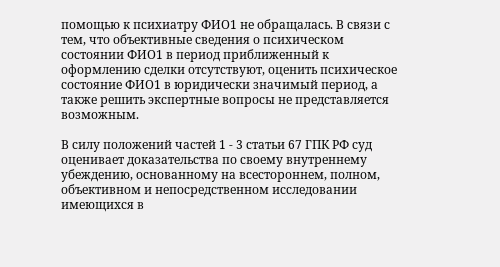помощью к психиатру ФИО1 не обращалась. В связи с тем, что объективные сведения о психическом состоянии ФИО1 в период приближенный к оформлению сделки отсутствуют, оценить психическое состояние ФИО1 в юридически значимый период, а также решить экспертные вопросы не представляется возможным.

В силу положений частей 1 - 3 статьи 67 ГПК РФ суд оценивает доказательства по своему внутреннему убеждению, основанному на всестороннем, полном, объективном и непосредственном исследовании имеющихся в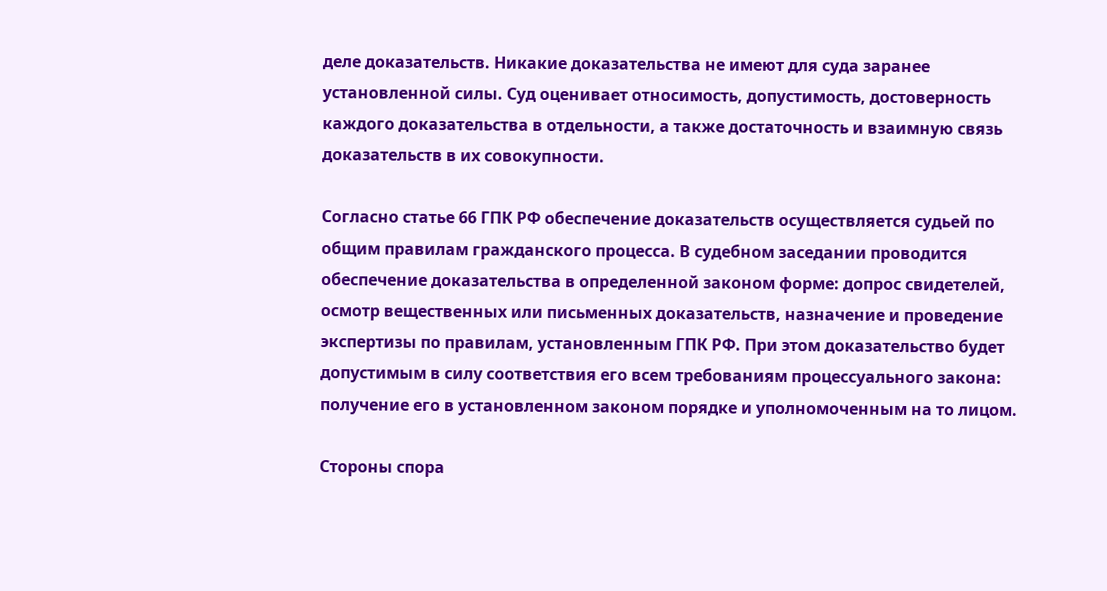деле доказательств. Никакие доказательства не имеют для суда заранее установленной силы. Суд оценивает относимость, допустимость, достоверность каждого доказательства в отдельности, а также достаточность и взаимную связь доказательств в их совокупности.

Согласно статье 66 ГПК РФ обеспечение доказательств осуществляется судьей по общим правилам гражданского процесса. В судебном заседании проводится обеспечение доказательства в определенной законом форме: допрос свидетелей, осмотр вещественных или письменных доказательств, назначение и проведение экспертизы по правилам, установленным ГПК РФ. При этом доказательство будет допустимым в силу соответствия его всем требованиям процессуального закона: получение его в установленном законом порядке и уполномоченным на то лицом.

Стороны спора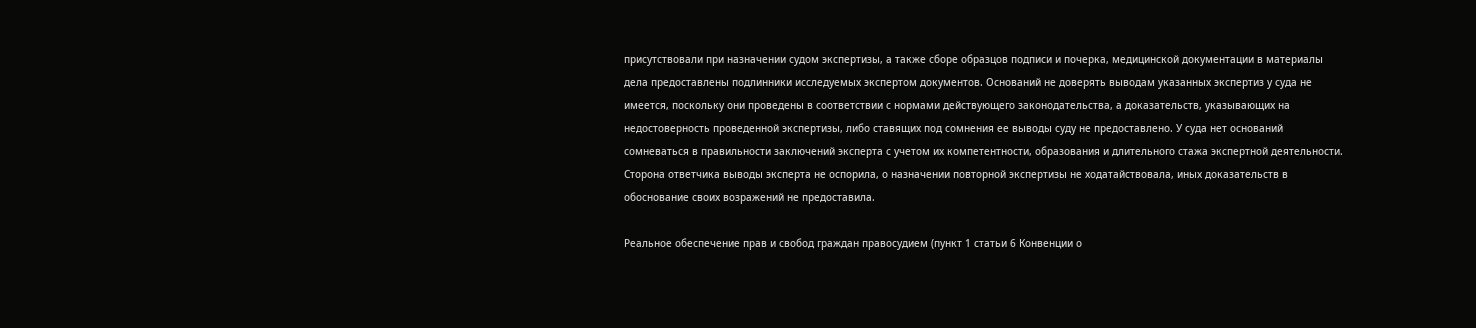присутствовали при назначении судом экспертизы, а также сборе образцов подписи и почерка, медицинской документации в материалы дела предоставлены подлинники исследуемых экспертом документов. Оснований не доверять выводам указанных экспертиз у суда не имеется, поскольку они проведены в соответствии с нормами действующего законодательства, а доказательств, указывающих на недостоверность проведенной экспертизы, либо ставящих под сомнения ее выводы суду не предоставлено. У суда нет оснований сомневаться в правильности заключений эксперта с учетом их компетентности, образования и длительного стажа экспертной деятельности. Сторона ответчика выводы эксперта не оспорила, о назначении повторной экспертизы не ходатайствовала, иных доказательств в обоснование своих возражений не предоставила.

Реальное обеспечение прав и свобод граждан правосудием (пункт 1 статьи 6 Конвенции о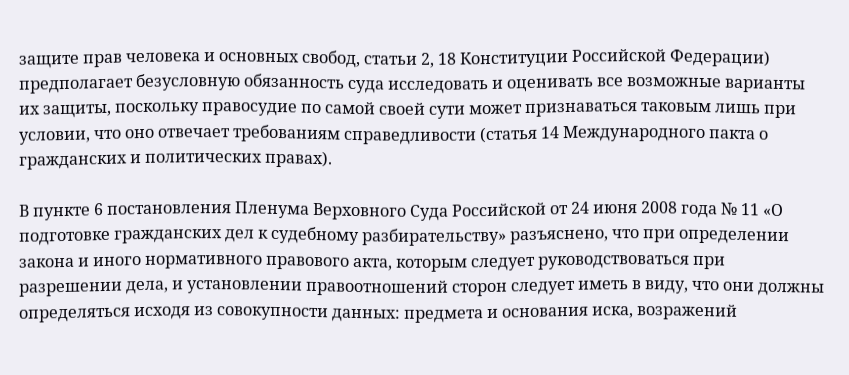защите прав человека и основных свобод, статьи 2, 18 Конституции Российской Федерации) предполагает безусловную обязанность суда исследовать и оценивать все возможные варианты их защиты, поскольку правосудие по самой своей сути может признаваться таковым лишь при условии, что оно отвечает требованиям справедливости (статья 14 Международного пакта о гражданских и политических правах).

В пункте 6 постановления Пленума Верховного Суда Российской от 24 июня 2008 года № 11 «О подготовке гражданских дел к судебному разбирательству» разъяснено, что при определении закона и иного нормативного правового акта, которым следует руководствоваться при разрешении дела, и установлении правоотношений сторон следует иметь в виду, что они должны определяться исходя из совокупности данных: предмета и основания иска, возражений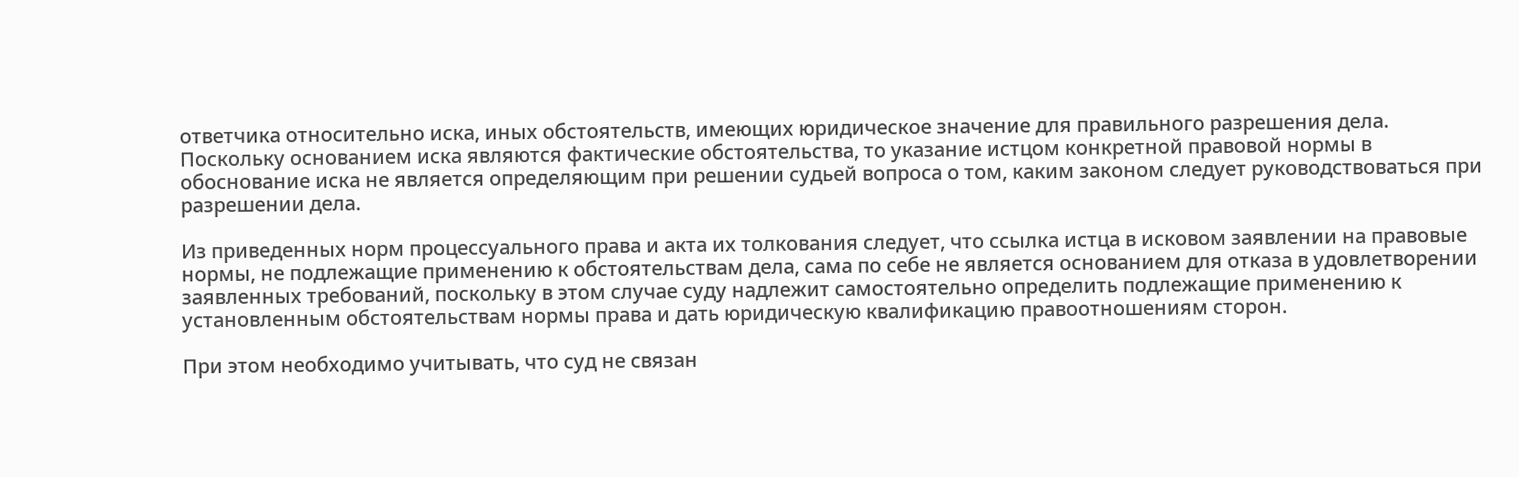ответчика относительно иска, иных обстоятельств, имеющих юридическое значение для правильного разрешения дела. Поскольку основанием иска являются фактические обстоятельства, то указание истцом конкретной правовой нормы в обоснование иска не является определяющим при решении судьей вопроса о том, каким законом следует руководствоваться при разрешении дела.

Из приведенных норм процессуального права и акта их толкования следует, что ссылка истца в исковом заявлении на правовые нормы, не подлежащие применению к обстоятельствам дела, сама по себе не является основанием для отказа в удовлетворении заявленных требований, поскольку в этом случае суду надлежит самостоятельно определить подлежащие применению к установленным обстоятельствам нормы права и дать юридическую квалификацию правоотношениям сторон.

При этом необходимо учитывать, что суд не связан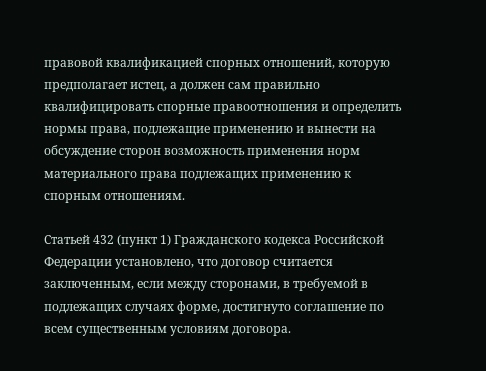правовой квалификацией спорных отношений, которую предполагает истец, а должен сам правильно квалифицировать спорные правоотношения и определить нормы права, подлежащие применению и вынести на обсуждение сторон возможность применения норм материального права подлежащих применению к спорным отношениям.

Статьей 432 (пункт 1) Гражданского кодекса Российской Федерации установлено, что договор считается заключенным, если между сторонами, в требуемой в подлежащих случаях форме, достигнуто соглашение по всем существенным условиям договора.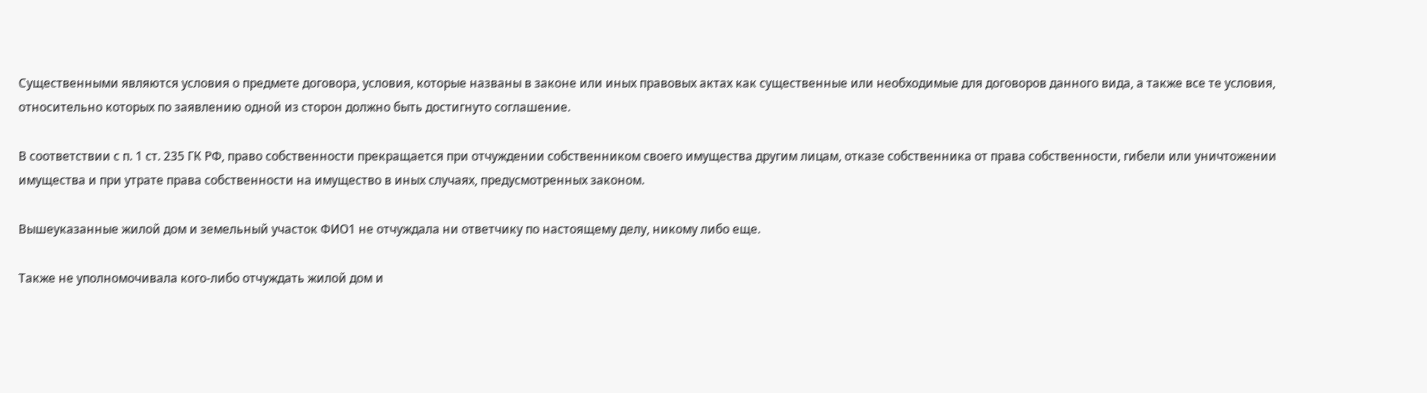Существенными являются условия о предмете договора, условия, которые названы в законе или иных правовых актах как существенные или необходимые для договоров данного вида, а также все те условия, относительно которых по заявлению одной из сторон должно быть достигнуто соглашение.

В соответствии с п. 1 ст. 235 ГК РФ, право собственности прекращается при отчуждении собственником своего имущества другим лицам, отказе собственника от права собственности, гибели или уничтожении имущества и при утрате права собственности на имущество в иных случаях, предусмотренных законом.

Вышеуказанные жилой дом и земельный участок ФИО1 не отчуждала ни ответчику по настоящему делу, никому либо еще.

Также не уполномочивала кого-либо отчуждать жилой дом и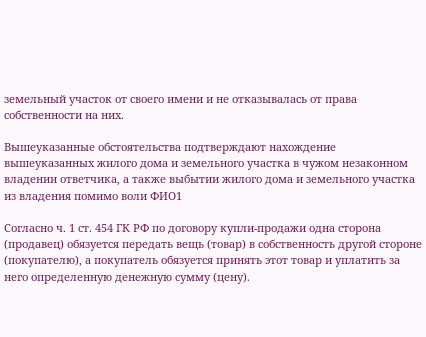земельный участок от своего имени и не отказывалась от права собственности на них.

Вышеуказанные обстоятельства подтверждают нахождение вышеуказанных жилого дома и земельного участка в чужом незаконном владении ответчика, а также выбытии жилого дома и земельного участка из владения помимо воли ФИО1

Согласно ч. 1 ст. 454 ГК РФ по договору купли-продажи одна сторона (продавец) обязуется передать вещь (товар) в собственность другой стороне (покупателю), а покупатель обязуется принять этот товар и уплатить за него определенную денежную сумму (цену).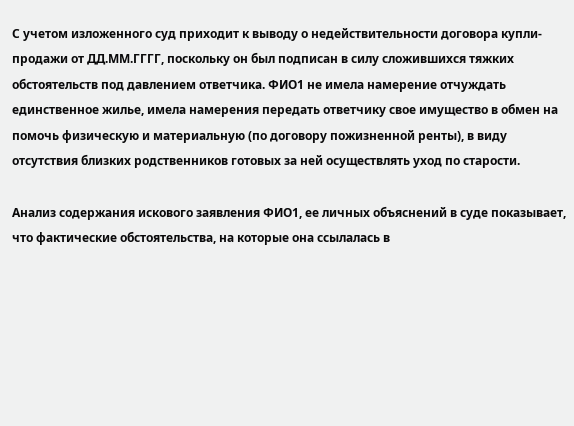С учетом изложенного суд приходит к выводу о недействительности договора купли-продажи от ДД.ММ.ГГГГ, поскольку он был подписан в силу сложившихся тяжких обстоятельств под давлением ответчика. ФИО1 не имела намерение отчуждать единственное жилье, имела намерения передать ответчику свое имущество в обмен на помочь физическую и материальную (по договору пожизненной ренты), в виду отсутствия близких родственников готовых за ней осуществлять уход по старости.

Анализ содержания искового заявления ФИО1, ее личных объяснений в суде показывает, что фактические обстоятельства, на которые она ссылалась в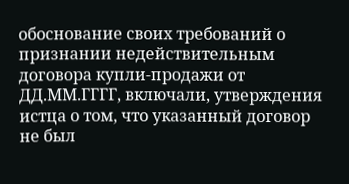обоснование своих требований о признании недействительным договора купли-продажи от ДД.ММ.ГГГГ, включали, утверждения истца о том, что указанный договор не был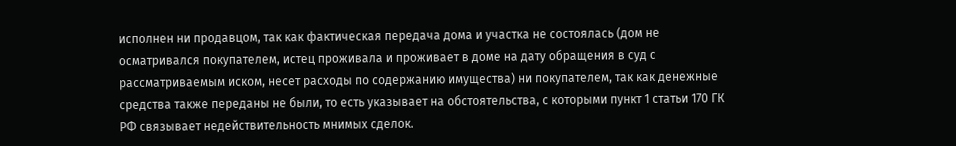исполнен ни продавцом, так как фактическая передача дома и участка не состоялась (дом не осматривался покупателем, истец проживала и проживает в доме на дату обращения в суд с рассматриваемым иском, несет расходы по содержанию имущества) ни покупателем, так как денежные средства также переданы не были, то есть указывает на обстоятельства, с которыми пункт 1 статьи 170 ГК РФ связывает недействительность мнимых сделок.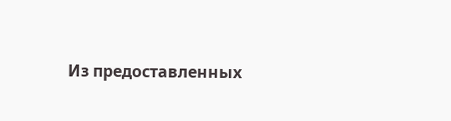Из предоставленных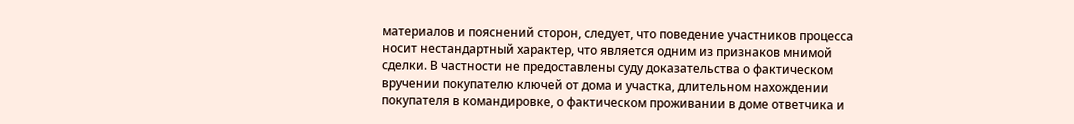материалов и пояснений сторон, следует, что поведение участников процесса носит нестандартный характер, что является одним из признаков мнимой сделки. В частности не предоставлены суду доказательства о фактическом вручении покупателю ключей от дома и участка, длительном нахождении покупателя в командировке, о фактическом проживании в доме ответчика и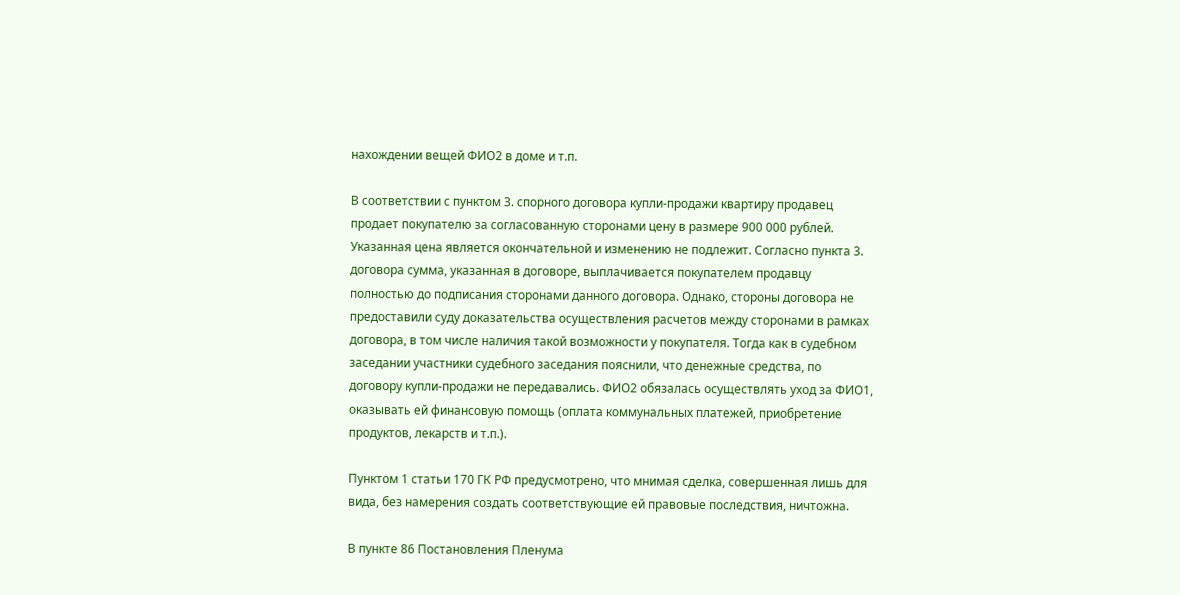нахождении вещей ФИО2 в доме и т.п.

В соответствии с пунктом 3. спорного договора купли-продажи квартиру продавец продает покупателю за согласованную сторонами цену в размере 900 000 рублей. Указанная цена является окончательной и изменению не подлежит. Согласно пункта 3. договора сумма, указанная в договоре, выплачивается покупателем продавцу полностью до подписания сторонами данного договора. Однако, стороны договора не предоставили суду доказательства осуществления расчетов между сторонами в рамках договора, в том числе наличия такой возможности у покупателя. Тогда как в судебном заседании участники судебного заседания пояснили, что денежные средства, по договору купли-продажи не передавались. ФИО2 обязалась осуществлять уход за ФИО1, оказывать ей финансовую помощь (оплата коммунальных платежей, приобретение продуктов, лекарств и т.п.).

Пунктом 1 статьи 170 ГК РФ предусмотрено, что мнимая сделка, совершенная лишь для вида, без намерения создать соответствующие ей правовые последствия, ничтожна.

В пункте 86 Постановления Пленума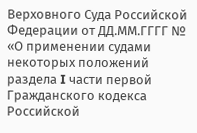Верховного Суда Российской Федерации от ДД.ММ.ГГГГ № «О применении судами некоторых положений раздела I части первой Гражданского кодекса Российской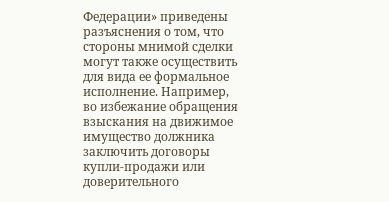Федерации» приведены разъяснения о том, что стороны мнимой сделки могут также осуществить для вида ее формальное исполнение. Например, во избежание обращения взыскания на движимое имущество должника заключить договоры купли-продажи или доверительного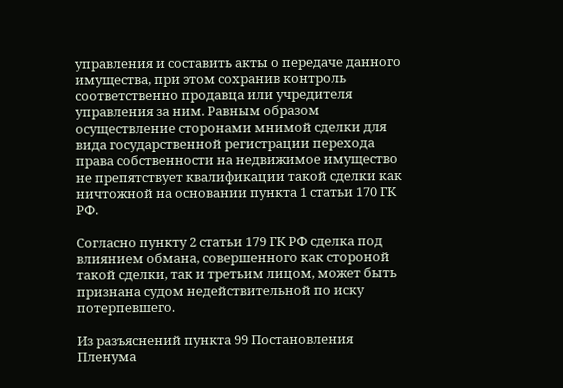управления и составить акты о передаче данного имущества, при этом сохранив контроль соответственно продавца или учредителя управления за ним. Равным образом осуществление сторонами мнимой сделки для вида государственной регистрации перехода права собственности на недвижимое имущество не препятствует квалификации такой сделки как ничтожной на основании пункта 1 статьи 170 ГК РФ.

Согласно пункту 2 статьи 179 ГК РФ сделка под влиянием обмана, совершенного как стороной такой сделки, так и третьим лицом, может быть признана судом недействительной по иску потерпевшего.

Из разъяснений пункта 99 Постановления Пленума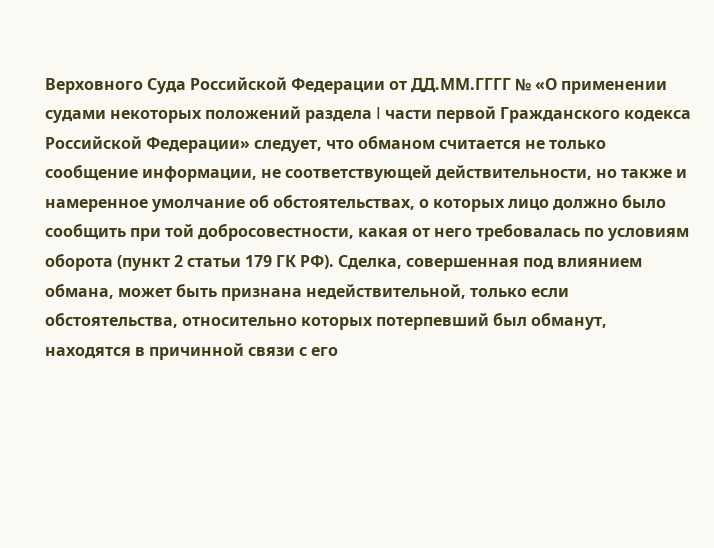Верховного Суда Российской Федерации от ДД.ММ.ГГГГ № «О применении судами некоторых положений раздела I части первой Гражданского кодекса Российской Федерации» следует, что обманом считается не только сообщение информации, не соответствующей действительности, но также и намеренное умолчание об обстоятельствах, о которых лицо должно было сообщить при той добросовестности, какая от него требовалась по условиям оборота (пункт 2 статьи 179 ГК РФ). Сделка, совершенная под влиянием обмана, может быть признана недействительной, только если обстоятельства, относительно которых потерпевший был обманут, находятся в причинной связи с его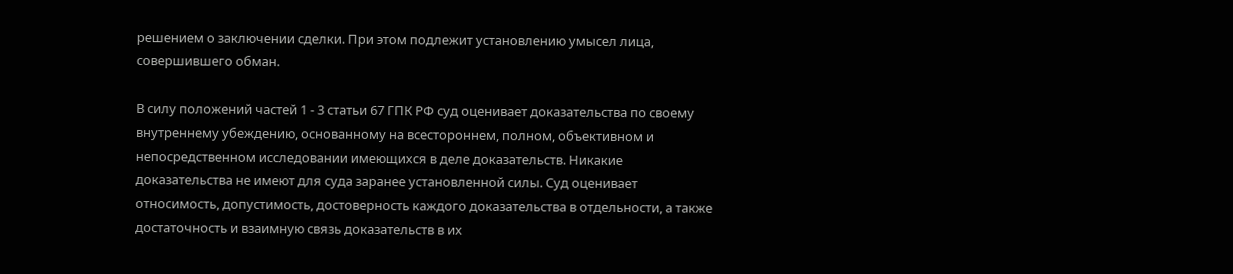решением о заключении сделки. При этом подлежит установлению умысел лица, совершившего обман.

В силу положений частей 1 - 3 статьи 67 ГПК РФ суд оценивает доказательства по своему внутреннему убеждению, основанному на всестороннем, полном, объективном и непосредственном исследовании имеющихся в деле доказательств. Никакие доказательства не имеют для суда заранее установленной силы. Суд оценивает относимость, допустимость, достоверность каждого доказательства в отдельности, а также достаточность и взаимную связь доказательств в их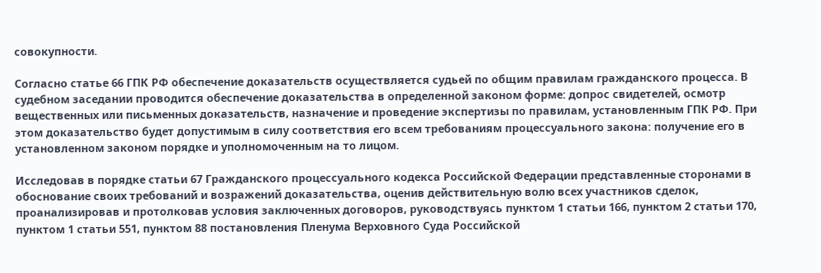совокупности.

Согласно статье 66 ГПК РФ обеспечение доказательств осуществляется судьей по общим правилам гражданского процесса. В судебном заседании проводится обеспечение доказательства в определенной законом форме: допрос свидетелей, осмотр вещественных или письменных доказательств, назначение и проведение экспертизы по правилам, установленным ГПК РФ. При этом доказательство будет допустимым в силу соответствия его всем требованиям процессуального закона: получение его в установленном законом порядке и уполномоченным на то лицом.

Исследовав в порядке статьи 67 Гражданского процессуального кодекса Российской Федерации представленные сторонами в обоснование своих требований и возражений доказательства, оценив действительную волю всех участников сделок, проанализировав и протолковав условия заключенных договоров, руководствуясь пунктом 1 статьи 166, пунктом 2 статьи 170, пунктом 1 статьи 551, пунктом 88 постановления Пленума Верховного Суда Российской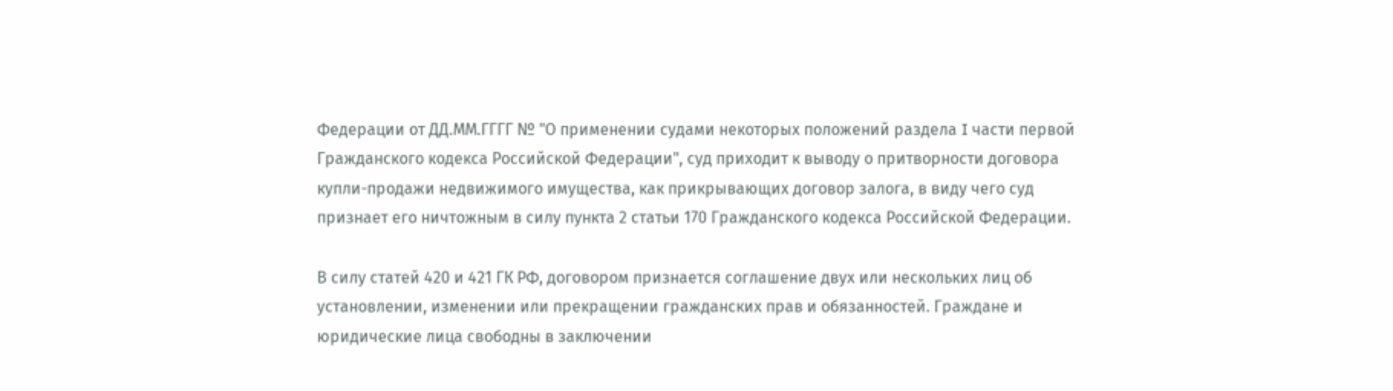Федерации от ДД.ММ.ГГГГ № "О применении судами некоторых положений раздела I части первой Гражданского кодекса Российской Федерации", суд приходит к выводу о притворности договора купли-продажи недвижимого имущества, как прикрывающих договор залога, в виду чего суд признает его ничтожным в силу пункта 2 статьи 170 Гражданского кодекса Российской Федерации.

В силу статей 420 и 421 ГК РФ, договором признается соглашение двух или нескольких лиц об установлении, изменении или прекращении гражданских прав и обязанностей. Граждане и юридические лица свободны в заключении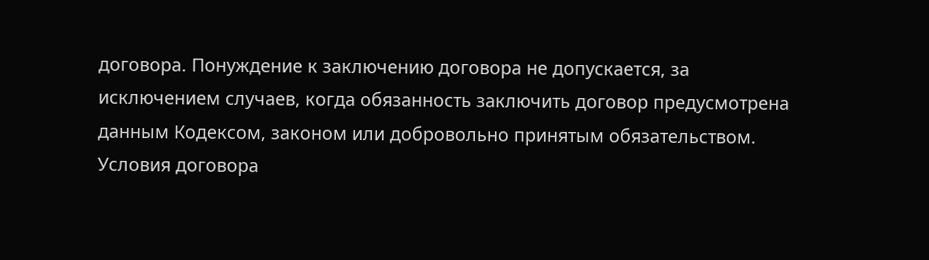договора. Понуждение к заключению договора не допускается, за исключением случаев, когда обязанность заключить договор предусмотрена данным Кодексом, законом или добровольно принятым обязательством. Условия договора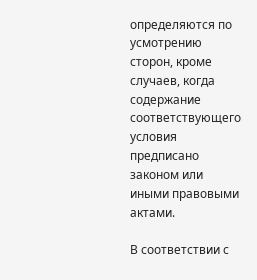определяются по усмотрению сторон, кроме случаев, когда содержание соответствующего условия предписано законом или иными правовыми актами.

В соответствии с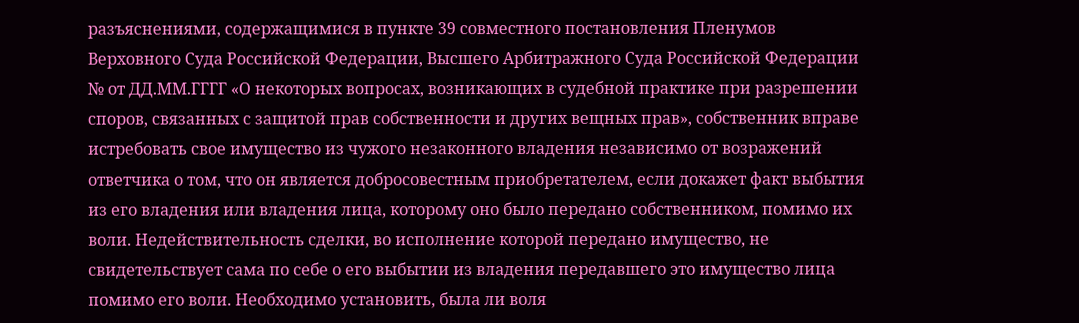разъяснениями, содержащимися в пункте 39 совместного постановления Пленумов Верховного Суда Российской Федерации, Высшего Арбитражного Суда Российской Федерации № от ДД.ММ.ГГГГ «О некоторых вопросах, возникающих в судебной практике при разрешении споров, связанных с защитой прав собственности и других вещных прав», собственник вправе истребовать свое имущество из чужого незаконного владения независимо от возражений ответчика о том, что он является добросовестным приобретателем, если докажет факт выбытия из его владения или владения лица, которому оно было передано собственником, помимо их воли. Недействительность сделки, во исполнение которой передано имущество, не свидетельствует сама по себе о его выбытии из владения передавшего это имущество лица помимо его воли. Необходимо установить, была ли воля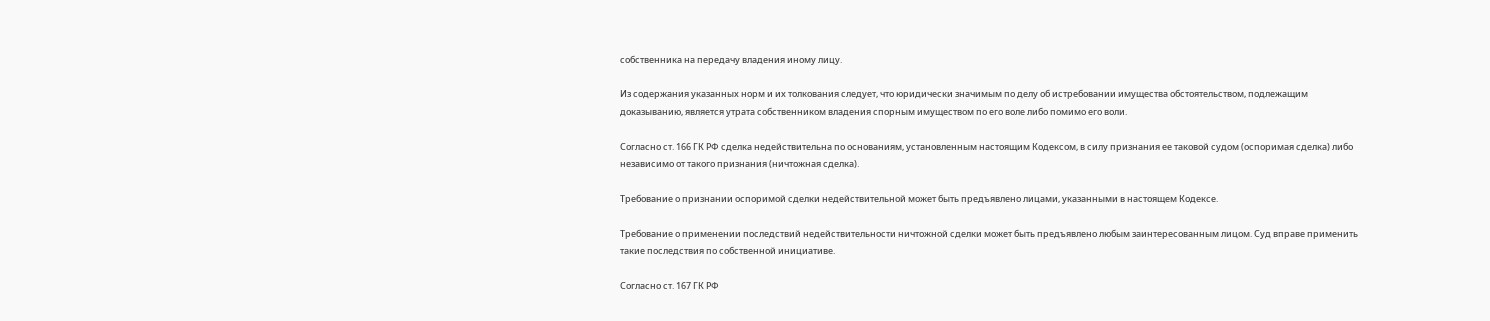собственника на передачу владения иному лицу.

Из содержания указанных норм и их толкования следует, что юридически значимым по делу об истребовании имущества обстоятельством, подлежащим доказыванию, является утрата собственником владения спорным имуществом по его воле либо помимо его воли.

Согласно ст. 166 ГК РФ сделка недействительна по основаниям, установленным настоящим Кодексом, в силу признания ее таковой судом (оспоримая сделка) либо независимо от такого признания (ничтожная сделка).

Требование о признании оспоримой сделки недействительной может быть предъявлено лицами, указанными в настоящем Кодексе.

Требование о применении последствий недействительности ничтожной сделки может быть предъявлено любым заинтересованным лицом. Суд вправе применить такие последствия по собственной инициативе.

Согласно ст. 167 ГК РФ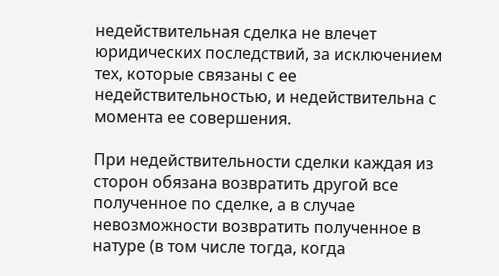недействительная сделка не влечет юридических последствий, за исключением тех, которые связаны с ее недействительностью, и недействительна с момента ее совершения.

При недействительности сделки каждая из сторон обязана возвратить другой все полученное по сделке, а в случае невозможности возвратить полученное в натуре (в том числе тогда, когда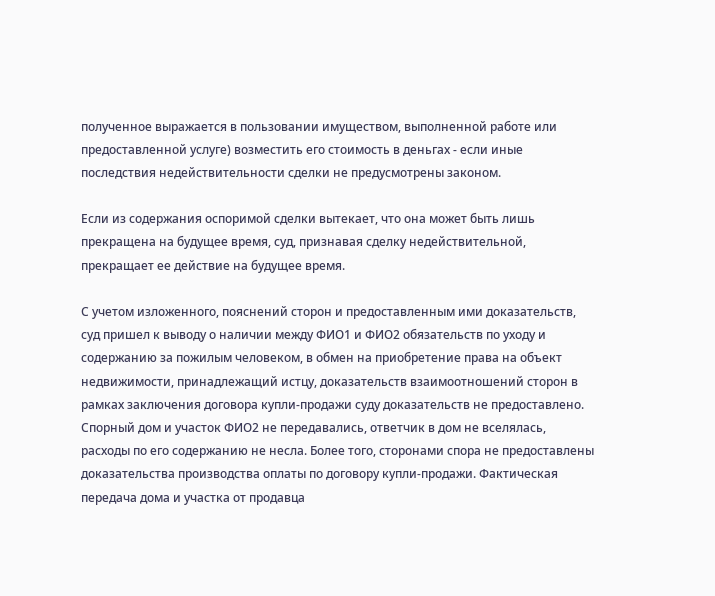полученное выражается в пользовании имуществом, выполненной работе или предоставленной услуге) возместить его стоимость в деньгах - если иные последствия недействительности сделки не предусмотрены законом.

Если из содержания оспоримой сделки вытекает, что она может быть лишь прекращена на будущее время, суд, признавая сделку недействительной, прекращает ее действие на будущее время.

С учетом изложенного, пояснений сторон и предоставленным ими доказательств, суд пришел к выводу о наличии между ФИО1 и ФИО2 обязательств по уходу и содержанию за пожилым человеком, в обмен на приобретение права на объект недвижимости, принадлежащий истцу, доказательств взаимоотношений сторон в рамках заключения договора купли-продажи суду доказательств не предоставлено. Спорный дом и участок ФИО2 не передавались, ответчик в дом не вселялась, расходы по его содержанию не несла. Более того, сторонами спора не предоставлены доказательства производства оплаты по договору купли-продажи. Фактическая передача дома и участка от продавца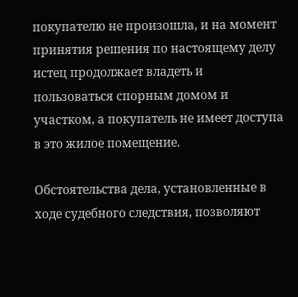покупателю не произошла, и на момент принятия решения по настоящему делу истец продолжает владеть и пользоваться спорным домом и участком, а покупатель не имеет доступа в это жилое помещение.

Обстоятельства дела, установленные в ходе судебного следствия, позволяют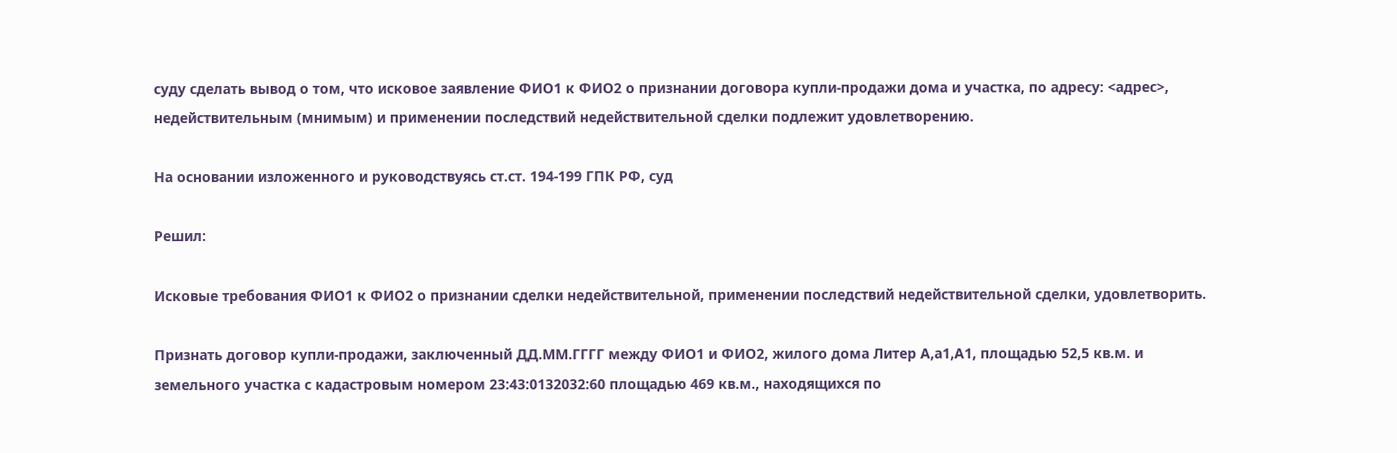суду сделать вывод о том, что исковое заявление ФИО1 к ФИО2 о признании договора купли-продажи дома и участка, по адресу: <адрес>, недействительным (мнимым) и применении последствий недействительной сделки подлежит удовлетворению.

На основании изложенного и руководствуясь ст.ст. 194-199 ГПК РФ, суд

Решил:

Исковые требования ФИО1 к ФИО2 о признании сделки недействительной, применении последствий недействительной сделки, удовлетворить.

Признать договор купли-продажи, заключенный ДД.ММ.ГГГГ между ФИО1 и ФИО2, жилого дома Литер А,а1,А1, площадью 52,5 кв.м. и земельного участка с кадастровым номером 23:43:0132032:60 площадью 469 кв.м., находящихся по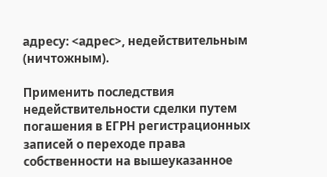адресу: <адрес>, недействительным (ничтожным).

Применить последствия недействительности сделки путем погашения в ЕГРН регистрационных записей о переходе права собственности на вышеуказанное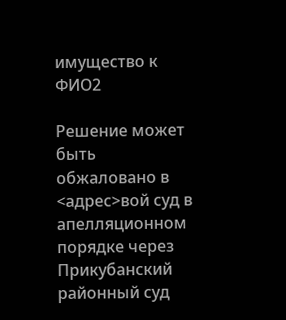имущество к ФИО2

Решение может быть обжаловано в <адрес>вой суд в апелляционном порядке через Прикубанский районный суд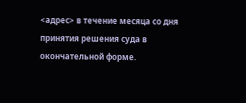<адрес> в течение месяца со дня принятия решения суда в окончательной форме.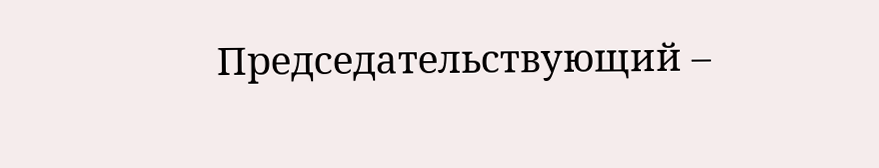Председательствующий –